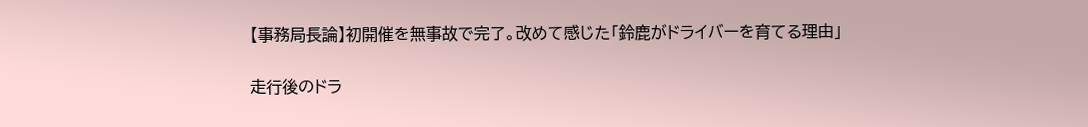【事務局長論】初開催を無事故で完了。改めて感じた「鈴鹿がドライバーを育てる理由」

走行後のドラ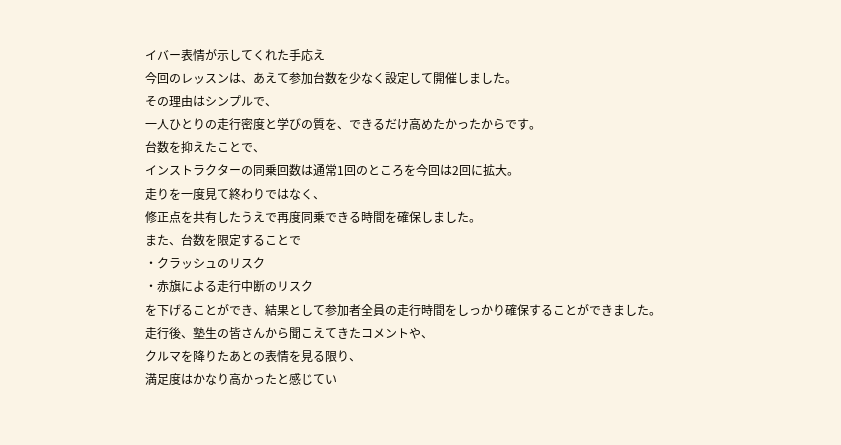イバー表情が示してくれた手応え
今回のレッスンは、あえて参加台数を少なく設定して開催しました。
その理由はシンプルで、
一人ひとりの走行密度と学びの質を、できるだけ高めたかったからです。
台数を抑えたことで、
インストラクターの同乗回数は通常1回のところを今回は2回に拡大。
走りを一度見て終わりではなく、
修正点を共有したうえで再度同乗できる時間を確保しました。
また、台数を限定することで
・クラッシュのリスク
・赤旗による走行中断のリスク
を下げることができ、結果として参加者全員の走行時間をしっかり確保することができました。
走行後、塾生の皆さんから聞こえてきたコメントや、
クルマを降りたあとの表情を見る限り、
満足度はかなり高かったと感じてい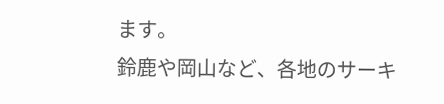ます。
鈴鹿や岡山など、各地のサーキ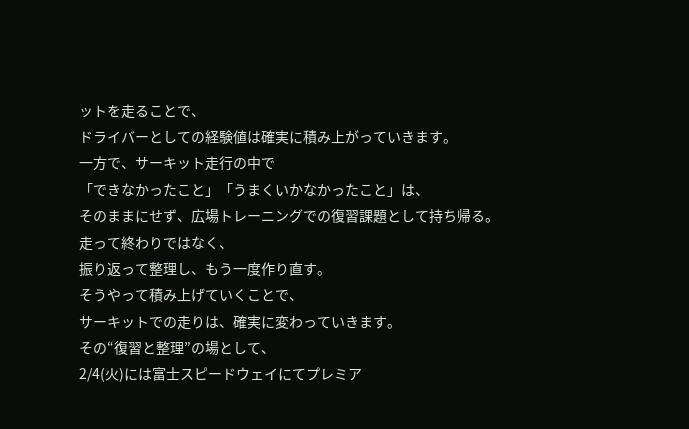ットを走ることで、
ドライバーとしての経験値は確実に積み上がっていきます。
一方で、サーキット走行の中で
「できなかったこと」「うまくいかなかったこと」は、
そのままにせず、広場トレーニングでの復習課題として持ち帰る。
走って終わりではなく、
振り返って整理し、もう一度作り直す。
そうやって積み上げていくことで、
サーキットでの走りは、確実に変わっていきます。
その“復習と整理”の場として、
2/4(火)には富士スピードウェイにてプレミア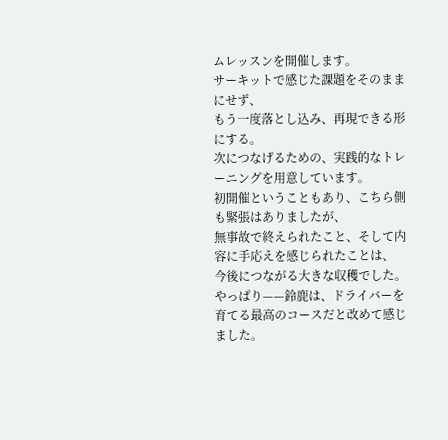ムレッスンを開催します。
サーキットで感じた課題をそのままにせず、
もう一度落とし込み、再現できる形にする。
次につなげるための、実践的なトレーニングを用意しています。
初開催ということもあり、こちら側も緊張はありましたが、
無事故で終えられたこと、そして内容に手応えを感じられたことは、
今後につながる大きな収穫でした。
やっぱり——鈴鹿は、ドライバーを育てる最高のコースだと改めて感じました。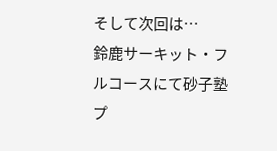そして次回は…
鈴鹿サーキット・フルコースにて砂子塾プ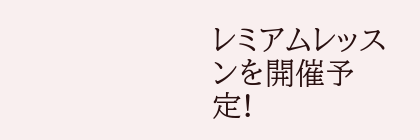レミアムレッスンを開催予定!